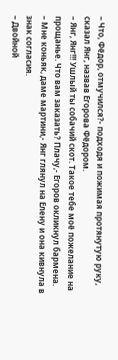– Что, Фёдор, отмучился?- подходя и пожимая протянутую руку, сказал Янг, назвав Егорова Фёдором.
– Янг, Янг!!! Ушлый ты собачий скот. Такое тебе моё пожелание на прощанье. Что вам заказать? Плачу,- Егоров окликнул бармена.
– Мне коньяк, даме мартини,- Янг глянул на Елену и она кивнула в знак согласия.
– Двойной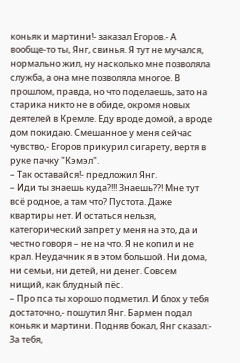коньяк и мартини!- заказал Егоров.- А вообще-то ты, Янг, свинья. Я тут не мучался, нормально жил, ну насколько мне позволяла служба, а она мне позволяла многое. В прошлом, правда, но что поделаешь, зато на старика никто не в обиде, окромя новых деятелей в Кремле. Еду вроде домой, а вроде дом покидаю. Смешанное у меня сейчас чувство,- Егоров прикурил сигарету, вертя в руке пачку "Кэмэл".
– Так оставайся!- предложил Янг.
– Иди ты знаешь куда?!!! Знаешь??! Мне тут всё родное, а там что? Пустота. Даже квартиры нет. И остаться нельзя, категорический запрет у меня на это, да и честно говоря – не на что. Я не копил и не крал. Неудачник я в этом большой. Ни дома, ни семьи, ни детей, ни денег. Совсем нищий, как блудный пёс.
– Про пса ты хорошо подметил. И блох у тебя достаточно,- пошутил Янг. Бармен подал коньяк и мартини. Подняв бокал, Янг сказал:- За тебя,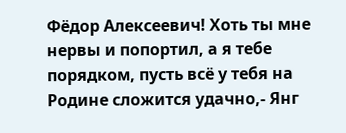Фёдор Алексеевич! Хоть ты мне нервы и попортил, а я тебе порядком, пусть всё у тебя на Родине сложится удачно,- Янг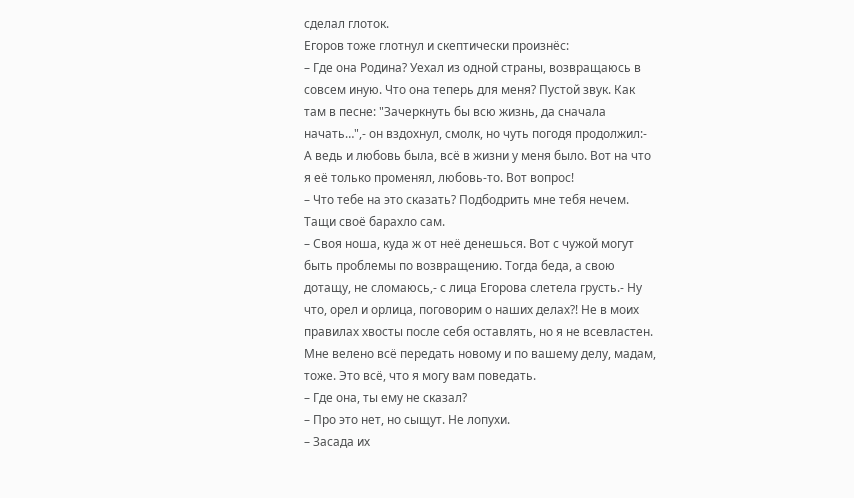сделал глоток.
Егоров тоже глотнул и скептически произнёс:
– Где она Родина? Уехал из одной страны, возвращаюсь в совсем иную. Что она теперь для меня? Пустой звук. Как там в песне: "Зачеркнуть бы всю жизнь, да сначала начать…",- он вздохнул, смолк, но чуть погодя продолжил:- А ведь и любовь была, всё в жизни у меня было. Вот на что я её только променял, любовь-то. Вот вопрос!
– Что тебе на это сказать? Подбодрить мне тебя нечем. Тащи своё барахло сам.
– Своя ноша, куда ж от неё денешься. Вот с чужой могут быть проблемы по возвращению. Тогда беда, а свою дотащу, не сломаюсь,- с лица Егорова слетела грусть.- Ну что, орел и орлица, поговорим о наших делах?! Не в моих правилах хвосты после себя оставлять, но я не всевластен. Мне велено всё передать новому и по вашему делу, мадам, тоже. Это всё, что я могу вам поведать.
– Где она, ты ему не сказал?
– Про это нет, но сыщут. Не лопухи.
– Засада их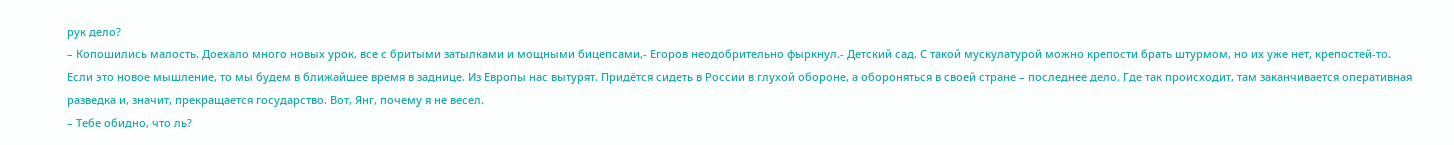рук дело?
– Копошились малость. Доехало много новых урок, все с бритыми затылками и мощными бицепсами,- Егоров неодобрительно фыркнул.- Детский сад. С такой мускулатурой можно крепости брать штурмом, но их уже нет, крепостей-то. Если это новое мышление, то мы будем в ближайшее время в заднице. Из Европы нас вытурят. Придётся сидеть в России в глухой обороне, а обороняться в своей стране – последнее дело. Где так происходит, там заканчивается оперативная разведка и, значит, прекращается государство. Вот, Янг, почему я не весел.
– Тебе обидно, что ль?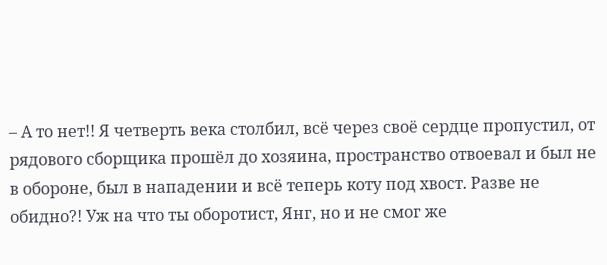– А то нет!! Я четверть века столбил, всё через своё сердце пропустил, от рядового сборщика прошёл до хозяина, пространство отвоевал и был не в обороне, был в нападении и всё теперь коту под хвост. Разве не обидно?! Уж на что ты оборотист, Янг, но и не смог же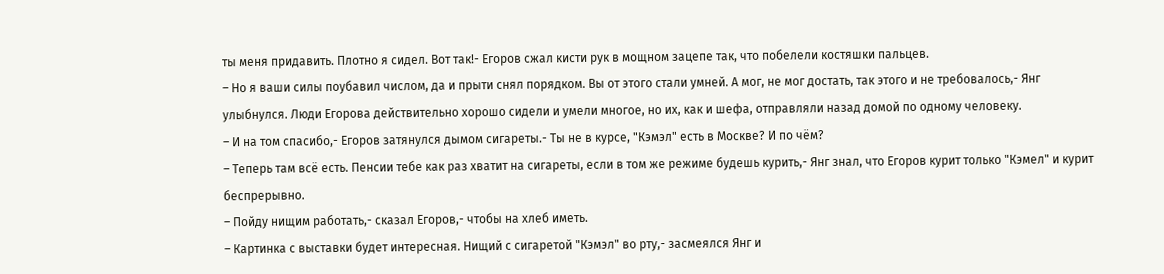ты меня придавить. Плотно я сидел. Вот так!- Егоров сжал кисти рук в мощном зацепе так, что побелели костяшки пальцев.
– Но я ваши силы поубавил числом, да и прыти снял порядком. Вы от этого стали умней. А мог, не мог достать, так этого и не требовалось,- Янг улыбнулся. Люди Егорова действительно хорошо сидели и умели многое, но их, как и шефа, отправляли назад домой по одному человеку.
– И на том спасибо,- Егоров затянулся дымом сигареты.- Ты не в курсе, "Кэмэл" есть в Москве? И по чём?
– Теперь там всё есть. Пенсии тебе как раз хватит на сигареты, если в том же режиме будешь курить,- Янг знал, что Егоров курит только "Кэмел" и курит беспрерывно.
– Пойду нищим работать,- сказал Егоров,- чтобы на хлеб иметь.
– Картинка с выставки будет интересная. Нищий с сигаретой "Кэмэл" во рту,- засмеялся Янг и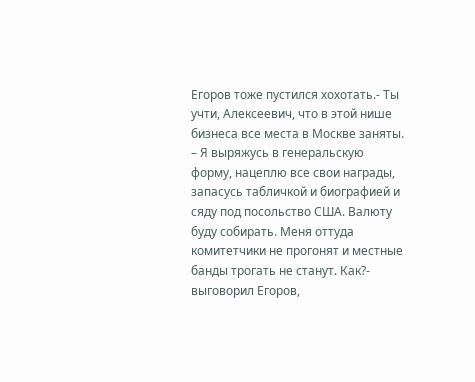Егоров тоже пустился хохотать.- Ты учти, Алексеевич, что в этой нише бизнеса все места в Москве заняты.
– Я выряжусь в генеральскую форму, нацеплю все свои награды, запасусь табличкой и биографией и сяду под посольство США. Валюту буду собирать. Меня оттуда комитетчики не прогонят и местные банды трогать не станут. Как?- выговорил Егоров,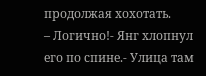продолжая хохотать.
– Логично!- Янг хлопнул его по спине.- Улица там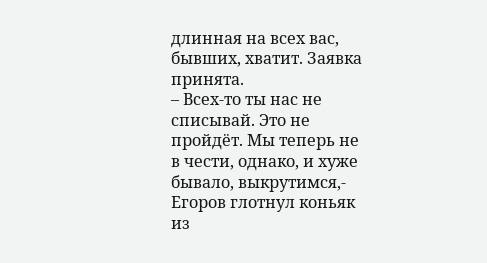длинная на всех вас, бывших, хватит. Заявка принята.
– Всех-то ты нас не списывай. Это не пройдёт. Мы теперь не в чести, однако, и хуже бывало, выкрутимся,- Егоров глотнул коньяк из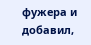фужера и добавил,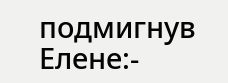подмигнув Елене:-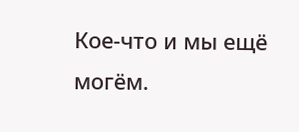Кое-что и мы ещё могём.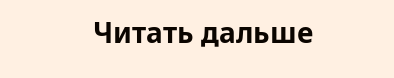Читать дальше